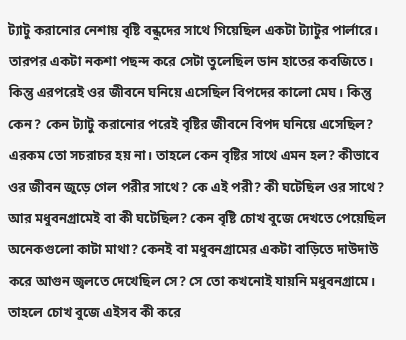ট্যাটু করানোর নেশায় বৃষ্টি বন্ধুদের সাথে গিয়েছিল একটা ট্যাটুর পার্লারে। তারপর একটা নকশা পছন্দ করে সেটা তুলেছিল ডান হাতের কবজিতে। কিন্তু এরপরেই ওর জীবনে ঘনিয়ে এসেছিল বিপদের কালো মেঘ। কিন্তু কেন? কেন ট্যাটু করানোর পরেই বৃষ্টির জীবনে বিপদ ঘনিয়ে এসেছিল? এরকম তো সচরাচর হয় না। তাহলে কেন বৃষ্টির সাথে এমন হল? কীভাবে ওর জীবন জুড়ে গেল পরীর সাথে? কে এই পরী? কী ঘটেছিল ওর সাথে? আর মধুবনগ্রামেই বা কী ঘটেছিল? কেন বৃষ্টি চোখ বুজে দেখতে পেয়েছিল অনেকগুলো কাটা মাথা? কেনই বা মধুবনগ্রামের একটা বাড়িতে দাউদাউ করে আগুন জ্বলতে দেখেছিল সে? সে তো কখনোই যায়নি মধুবনগ্রামে। তাহলে চোখ বুজে এইসব কী করে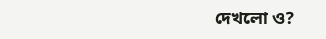দেখলো ও?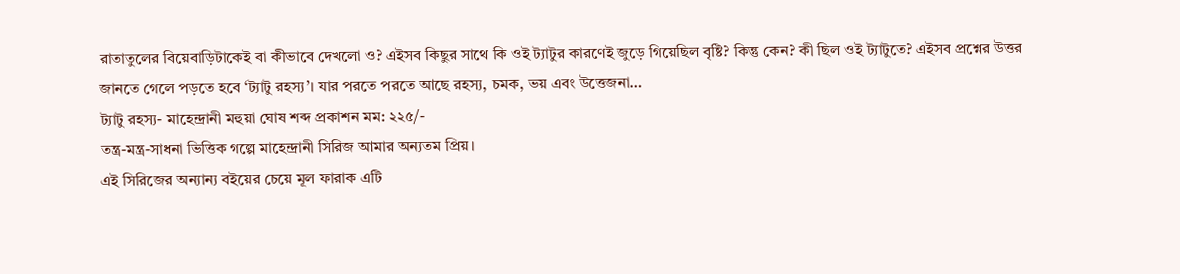রাতাতুলের বিয়েবাড়িটাকেই বা কীভাবে দেখলো ও? এইসব কিছুর সাথে কি ওই ট্যাটুর কারণেই জুড়ে গিয়েছিল বৃষ্টি? কিন্তু কেন? কী ছিল ওই ট্যাটুতে? এইসব প্রশ্নের উত্তর জানতে গেলে পড়তে হবে ‘ট্যাটু রহস্য’। যার পরতে পরতে আছে রহস্য, চমক, ভয় এবং উত্তেজনা…
ট্যাটু রহস্য- মাহেন্দ্রানী মহুয়া ঘোষ শব্দ প্রকাশন মম: ২২৫/-
তন্ত্র-মন্ত্র-সাধনা ভিত্তিক গল্পে মাহেন্দ্রানী সিরিজ আমার অন্যতম প্রিয়।
এই সিরিজের অন্যান্য বইয়ের চেয়ে মূল ফারাক এটি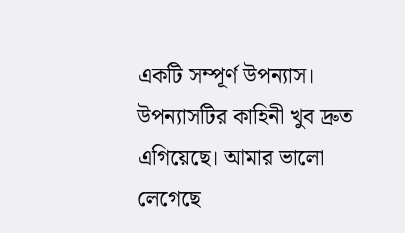একটি সম্পূর্ণ উপন্যাস। উপন্যাসটির কাহিনী খুব দ্রুত এগিয়েছে। আমার ভালো লেগেছে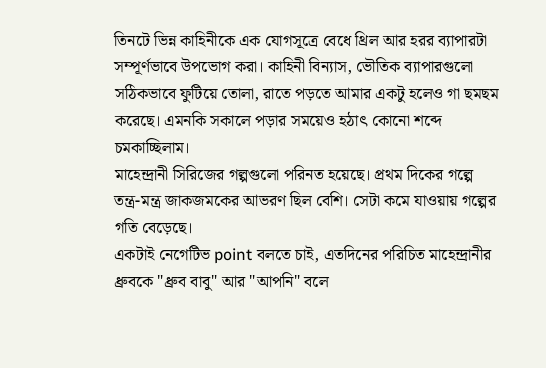তিনটে ভিন্ন কাহিনীকে এক যোগসূত্রে বেধে থ্রিল আর হরর ব্যাপারটা সম্পূর্ণভাবে উপভোগ করা। কাহিনী বিন্যাস, ভৌতিক ব্যাপারগুলো সঠিকভাবে ফুটিয়ে তোলা, রাতে পড়তে আমার একটু হলেও গা ছমছম করেছে। এমনকি সকালে পড়ার সময়েও হঠাৎ কোনো শব্দে চমকাচ্ছিলাম।
মাহেন্দ্রানী সিরিজের গল্পগুলো পরিনত হয়েছে। প্রথম দিকের গল্পে তন্ত্র-মন্ত্র জাকজমকের আভরণ ছিল বেশি। সেটা কমে যাওয়ায় গল্পের গতি বেড়েছে।
একটাই নেগেটিভ point বলতে চাই, এতদিনের পরিচিত মাহেন্দ্রানীর ধ্রুবকে "ধ্রুব বাবু" আর "আপনি" বলে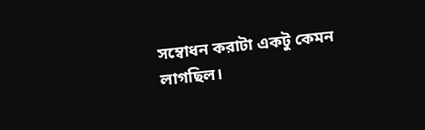সম্বোধন করাটা একটু কেমন লাগছিল।